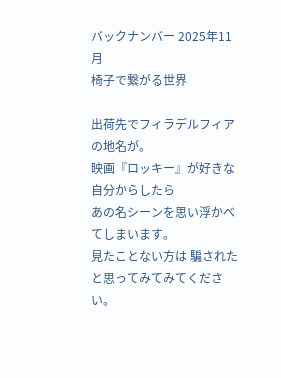バックナンバー 2025年11月
椅子で繋がる世界

出荷先でフィラデルフィアの地名が。
映画『ロッキー』が好きな自分からしたら
あの名シーンを思い浮かべてしまいます。
見たことない方は 騙されたと思ってみてみてください。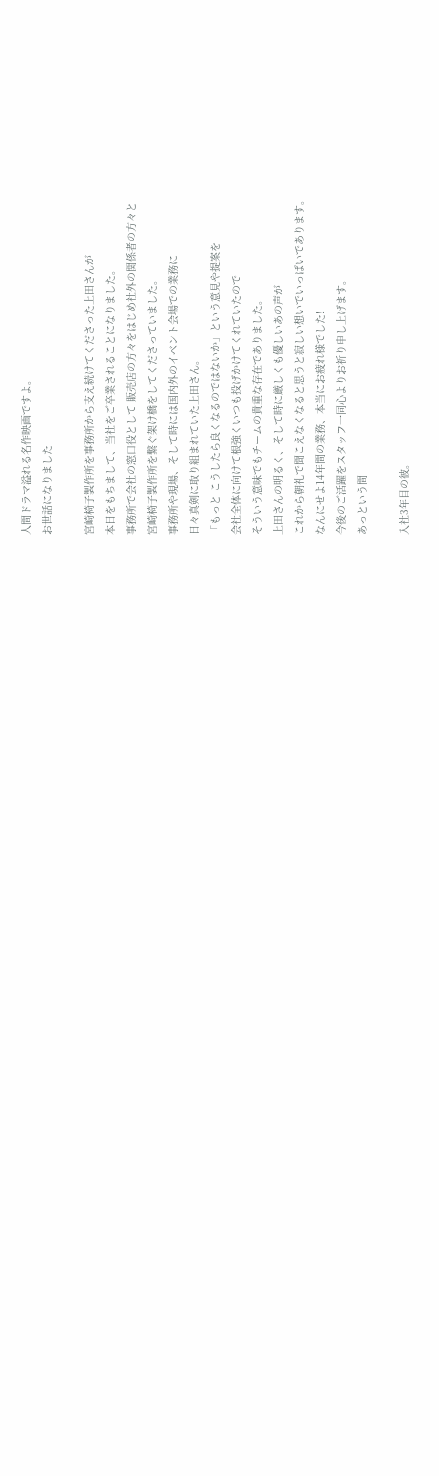人間ドラマ溢れる名作映画ですよ。
お世話になりました

宮崎椅子製作所を事務所から支え続けてくださった上田さんが
本日をもちまして、当社をご卒業されることになりました。
事務所で会社の窓口役として 販売店の方々をはじめ社外の関係者の方々と
宮崎椅子製作所を繋ぐ架け橋をしてくださっていました。
事務所や現場、そして時には国内外のイベント会場での業務に
日々真剣に取り組まれていた上田さん。
「もっと こうしたら良くなるのではないか」という意見や提案を
会社全体に向けて根強くいつも投げかけてくれていたので
そういう意味でもチームの貴重な存在でありました。
上田さんの明るく、そして時に厳しくも優しいあの声が
これから朝礼で聞こえなくなると思うと寂しい想いでいっぱいであります。
なんにせよ14年間の業務、本当にお疲れ様でした!
今後のご活躍をスタッフ一同心よりお祈り申し上げます。
あっという間

入社3年目の彼。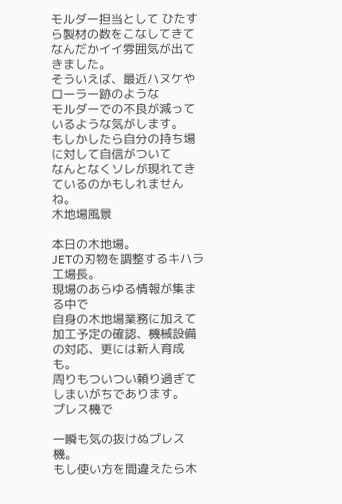モルダー担当として ひたすら製材の数をこなしてきて
なんだかイイ雰囲気が出てきました。
そういえば、最近ハヌケやローラー跡のような
モルダーでの不良が減っているような気がします。
もしかしたら自分の持ち場に対して自信がついて
なんとなくソレが現れてきているのかもしれませんね。
木地場風景

本日の木地場。
JETの刃物を調整するキハラ工場長。
現場のあらゆる情報が集まる中で
自身の木地場業務に加えて
加工予定の確認、機械設備の対応、更には新人育成も。
周りもついつい頼り過ぎてしまいがちであります。
プレス機で

一瞬も気の抜けぬプレス機。
もし使い方を間違えたら木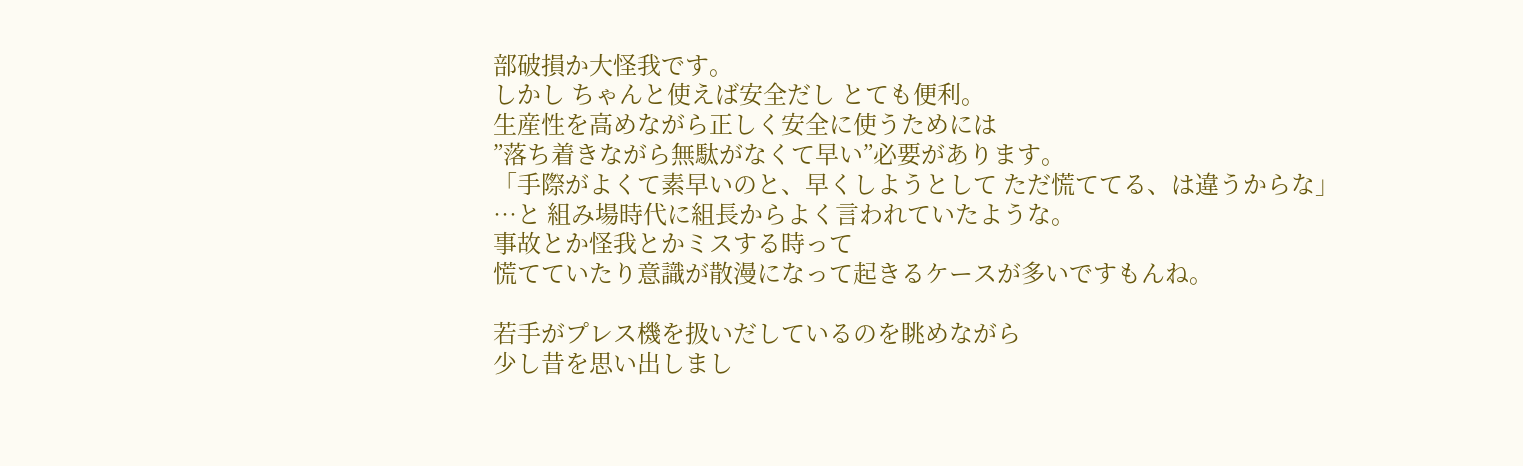部破損か大怪我です。
しかし ちゃんと使えば安全だし とても便利。
生産性を高めながら正しく安全に使うためには
”落ち着きながら無駄がなくて早い”必要があります。
「手際がよくて素早いのと、早くしようとして ただ慌ててる、は違うからな」
…と 組み場時代に組長からよく言われていたような。
事故とか怪我とかミスする時って
慌てていたり意識が散漫になって起きるケースが多いですもんね。

若手がプレス機を扱いだしているのを眺めながら
少し昔を思い出しまし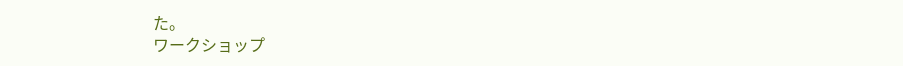た。
ワークショップ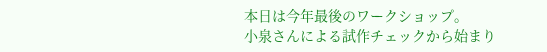本日は今年最後のワークショップ。
小泉さんによる試作チェックから始まり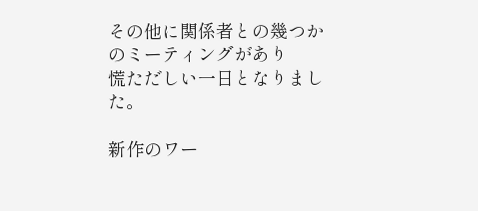その他に関係者との幾つかのミーティングがあり
慌ただしい一日となりました。

新作のワー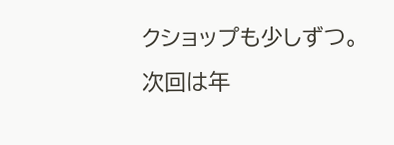クショップも少しずつ。
次回は年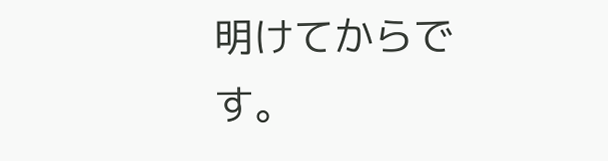明けてからです。